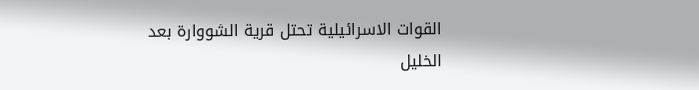القوات الاسرائيلية تحتل قرية الشووارة بعد الخليل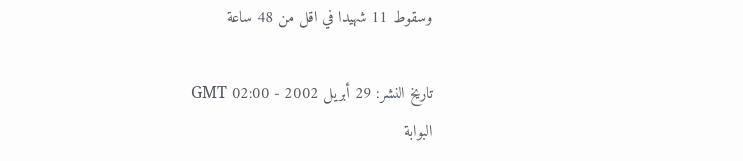وسقوط 11 شهيدا في اقل من 48 ساعة

تاريخ النشر: 29 أبريل 2002 - 02:00 GMT
البوابة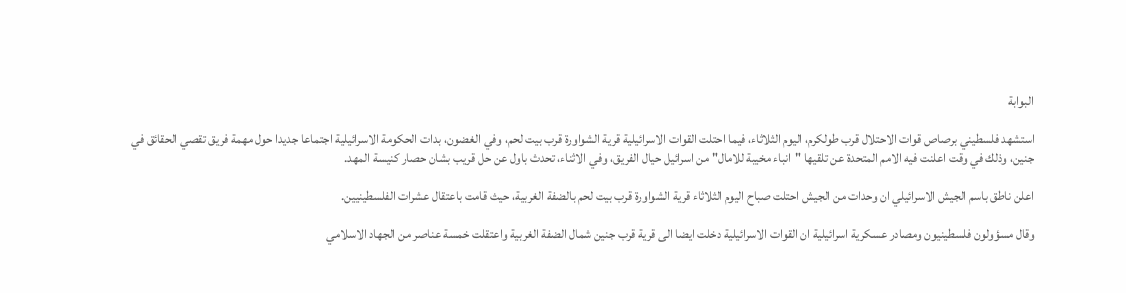البوابة

استشهد فلسطيني برصاص قوات الاحتلال قرب طولكرم، اليوم الثلاثاء، فيما احتلت القوات الاسرائيلية قرية الشواورة قرب بيت لحم، وفي الغضون، بدات الحكومة الاسرائيلية اجتماعا جديدا حول مهمة فريق تقصي الحقائق في جنين، وذلك في وقت اعلنت فيه الامم المتحدة عن تلقيها "انباء مخيبة للامال" من اسرائيل حيال الفريق، وفي الاثناء، تحدث باول عن حل قريب بشان حصار كنيسة المهد.

اعلن ناطق باسم الجيش الاسرائيلي ان وحدات من الجيش احتلت صباح اليوم الثلاثاء قرية الشواورة قرب بيت لحم بالضفة الغربية، حيث قامت باعتقال عشرات الفلسطينيين.

وقال مسؤولون فلسطينيون ومصادر عسكرية اسرائيلية ان القوات الاسرائيلية دخلت ايضا الى قرية قرب جنين شمال الضفة الغربية واعتقلت خمسة عناصر من الجهاد الاسلامي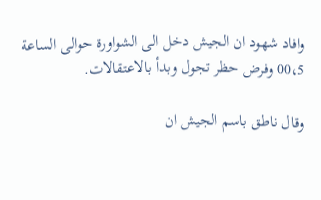وافاد شهود ان الجيش دخل الى الشواورة حوالى الساعة 00،5 وفرض حظر تجول وبدأ بالاعتقالات.

وقال ناطق باسم الجيش ان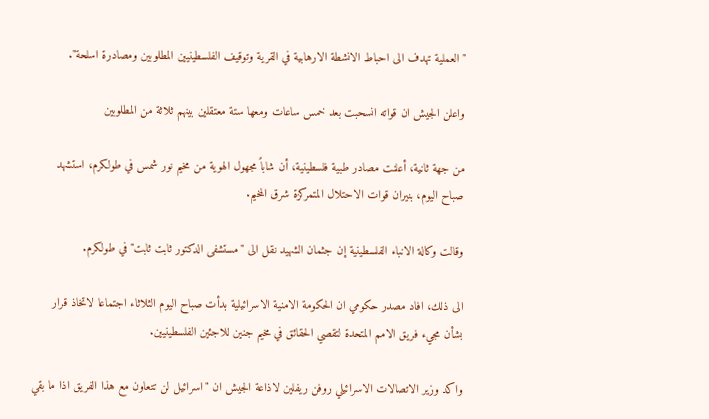"العملية تهدف الى احباط الانشطة الارهابية في القرية وتوقيف الفلسطينيين المطلوبين ومصادرة اسلحة".

واعلن الجيش ان قواته انسحبت بعد خمس ساعات ومعها ستة معتقلين بينهم ثلاثة من المطلوبين

من جهة ثانية، أعلنت مصادر طبية فلسطينية، أن شاباً مجهول الهوية من مخيم نور شمس في طولكرم، استشهد صباح اليوم، بنيران قوات الاحتلال المتمركزة شرق المخيم.

وقالت وكالة الانباء الفلسطينية إن جثمان الشهيد نقل الى "مستشفى الدكتور ثابت ثابت" في طولكرم.

الى ذلك، افاد مصدر حكومي ان الحكومة الامنية الاسرائيلية بدأت صباح اليوم الثلاثاء اجتماعا لاتخاذ قرار بشأن مجيء فريق الامم المتحدة لتقصي الحقائق في مخيم جنين للاجئين الفلسطينيين.

واكد وزير الاتصالات الاسرائيلي روفن ريفلين لاذاعة الجيش ان "اسرائيل لن تتعاون مع هذا الفريق اذا ما بقي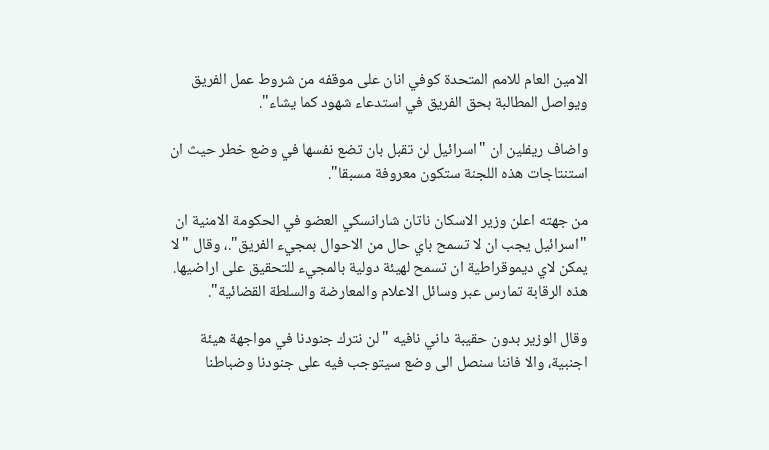الامين العام للامم المتحدة كوفي انان على موقفه من شروط عمل الفريق ويواصل المطالبة بحق الفريق في استدعاء شهود كما يشاء".

واضاف ريفلين ان "اسرائيل لن تقبل بان تضع نفسها في وضع خطر حيث ان استنتاجات هذه اللجنة ستكون معروفة مسبقا".

من جهته اعلن وزير الاسكان ناتان شارانسكي العضو في الحكومة الامنية ان "اسرائيل يجب ان لا تسمح باي حال من الاحوال بمجيء الفريق".، وقال "لا يمكن لاي ديموقراطية ان تسمح لهيئة دولية بالمجيء للتحقيق على اراضيها. هذه الرقابة تمارس عبر وسائل الاعلام والمعارضة والسلطة القضائية".

وقال الوزير بدون حقيبة داني نافيه "لن نترك جنودنا في مواجهة هيئة اجنبية، والا فاننا سنصل الى وضع سيتوجب فيه على جنودنا وضباطنا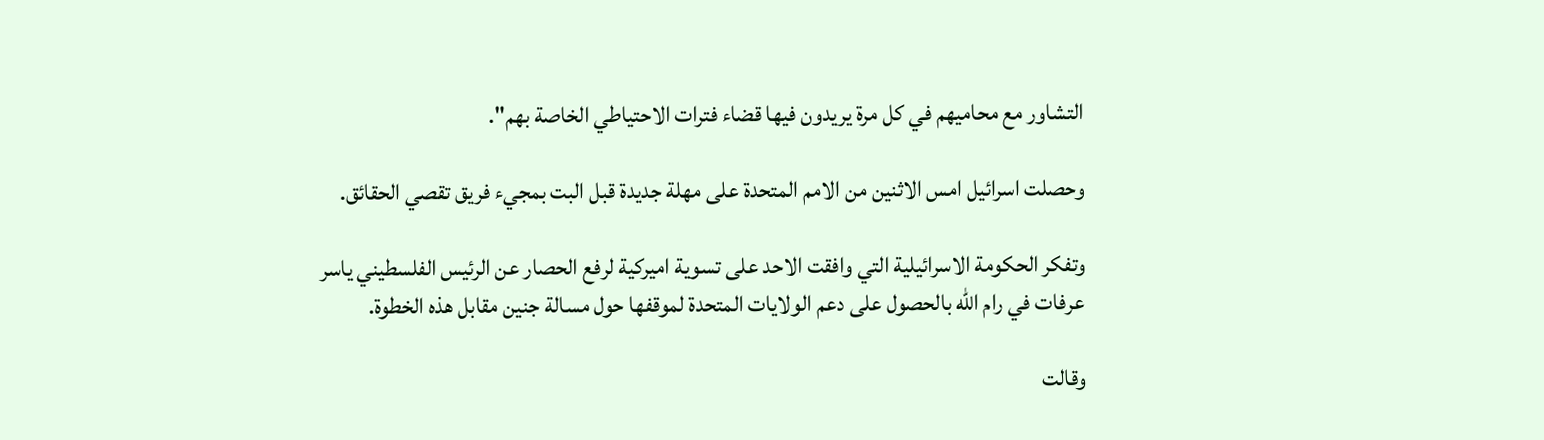التشاور مع محاميهم في كل مرة يريدون فيها قضاء فترات الاحتياطي الخاصة بهم".

وحصلت اسرائيل امس الاثنين من الامم المتحدة على مهلة جديدة قبل البت بمجيء فريق تقصي الحقائق.

وتفكر الحكومة الاسرائيلية التي وافقت الاحد على تسوية اميركية لرفع الحصار عن الرئيس الفلسطيني ياسر عرفات في رام الله بالحصول على دعم الولايات المتحدة لموقفها حول مسالة جنين مقابل هذه الخطوة.

وقالت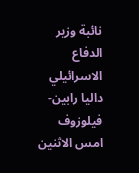نائبة وزير الدفاع الاسرائيلي داليا رابين-فيلوزوف امس الاثنين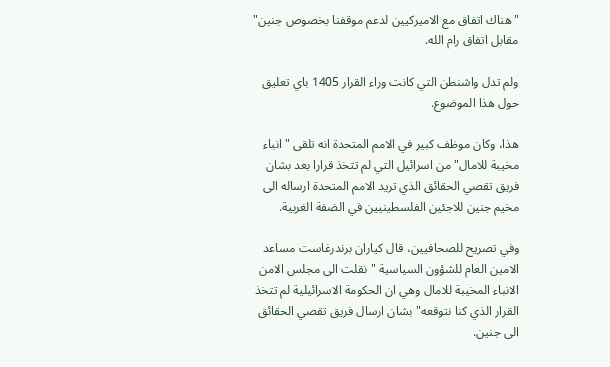"هناك اتفاق مع الاميركيين لدعم موقفنا بخصوص جنين" مقابل اتفاق رام الله.

ولم تدل واشنطن التي كانت وراء القرار 1405 باي تعليق حول هذا الموضوع.

هذا، وكان موظف كبير في الامم المتحدة انه تلقى "انباء مخيبة للامال" من اسرائيل التي لم تتخذ قرارا بعد بشان فريق تقصي الحقائق الذي تريد الامم المتحدة ارساله الى مخيم جنين للاجئين الفلسطينيين في الضفة الغربية.

وفي تصريح للصحافيين، قال كياران برندرغاست مساعد الامين العام للشؤون السياسية "نقلت الى مجلس الامن الانباء المخيبة للامال وهي ان الحكومة الاسرائيلية لم تتخذ القرار الذي كنا نتوقعه" بشان ارسال فريق تقصي الحقائق الى جنين.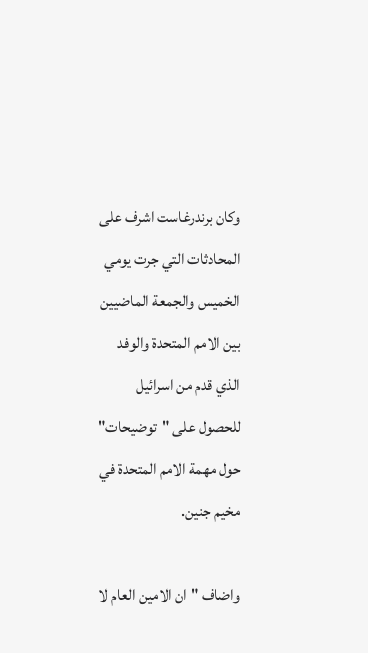وكان برندرغاست اشرف على المحادثات التي جرت يومي الخميس والجمعة الماضيين بين الامم المتحدة والوفد الذي قدم من اسرائيل للحصول على "توضيحات" حول مهمة الامم المتحدة في مخيم جنين.

واضاف "ان الامين العام لا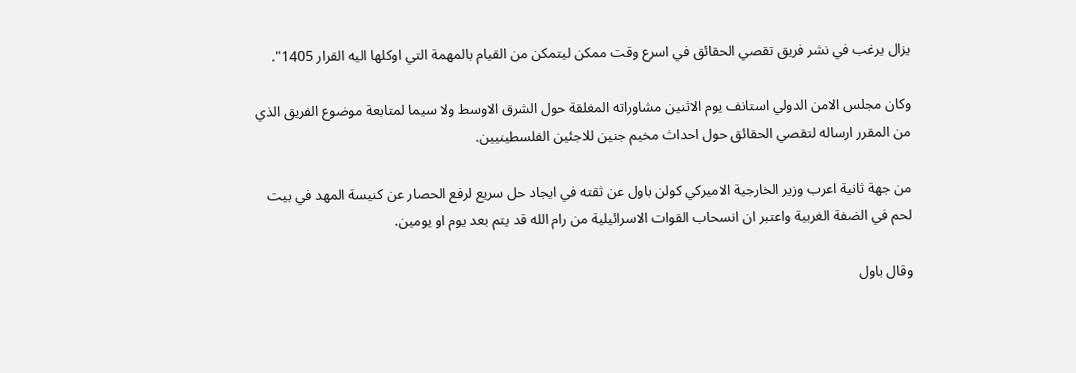يزال يرغب في نشر فريق تقصي الحقائق في اسرع وقت ممكن ليتمكن من القيام بالمهمة التي اوكلها اليه القرار 1405".

وكان مجلس الامن الدولي استانف يوم الاثنين مشاوراته المغلقة حول الشرق الاوسط ولا سيما لمتابعة موضوع الفريق الذي من المقرر ارساله لتقصي الحقائق حول احداث مخيم جنين للاجئين الفلسطينيين.

من جهة ثانية اعرب وزير الخارجية الاميركي كولن باول عن ثقته في ايجاد حل سريع لرفع الحصار عن كنيسة المهد في بيت لحم في الضفة الغربية واعتبر ان انسحاب القوات الاسرائيلية من رام الله قد يتم بعد يوم او يومين.

وقال باول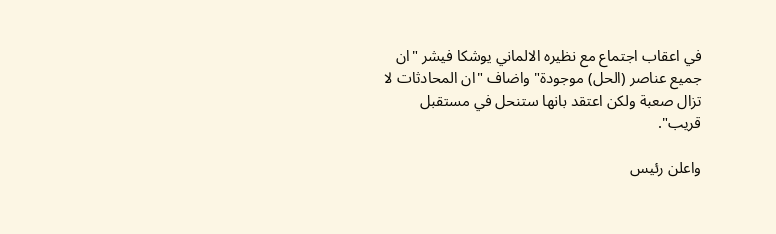في اعقاب اجتماع مع نظيره الالماني يوشكا فيشر "ان جميع عناصر (الحل) موجودة" واضاف "ان المحادثات لا تزال صعبة ولكن اعتقد بانها ستنحل في مستقبل قريب".

واعلن رئيس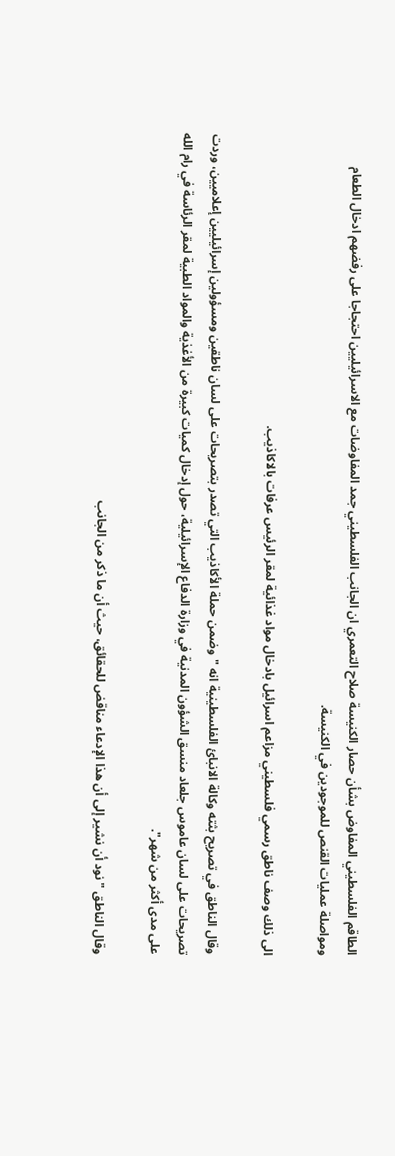الطاقم الفلسطيني المفاوض بشأن حصار الكنيسة صلاح التعمري ان الجانب الفلسطيني جمد المفاوضات مع الاسرائيليين احتجاجا على رفضهم ادخال الطعام ومواصلة عمليات القنص للموجودين في الكنيسة.

الى ذلك وصف ناطق رسمي فلسطيني مزاعم اسرائيل بادخال مواد غذائية لمقر الرئيس عرفات بالاكاذيب.

وقال الناطق في تصريح بثته وكالة الانبائ الفلسطينية انه "وضمن حملة الأكاذيب التي تصدر بتصريحات على لسان ناطقين ومسؤولين إسرائيليين إعلاميين، وردت تصريحات على لسان عاموس جلعاد منسق الشؤون المدنية في وزارة الدفاع الإسرائيلية، حول إدخال كميات كبيرة من الأغذية والمواد الطبية لمقر الرئاسة في رام الله على مدى أكثر من شهر".

وقال الناطق "نود أن نشير إلى أن هذا الإدعاء مناقض للحقائق، حيث أن ما ذكر من الجانب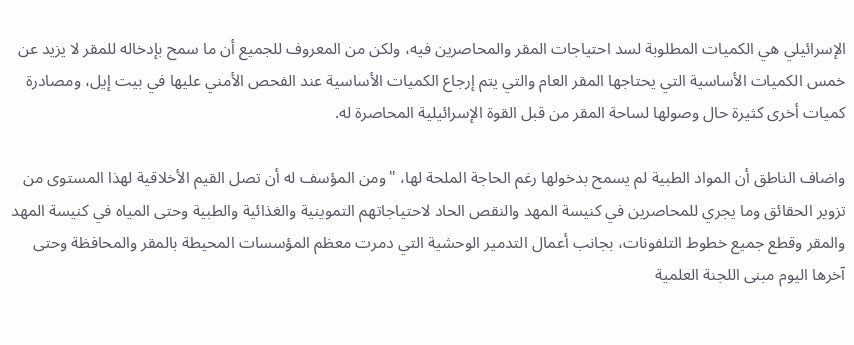الإسرائيلي هي الكميات المطلوبة لسد احتياجات المقر والمحاصرين فيه، ولكن من المعروف للجميع أن ما سمح بإدخاله للمقر لا يزيد عن خمس الكميات الأساسية التي يحتاجها المقر العام والتي يتم إرجاع الكميات الأساسية عند الفحص الأمني عليها في بيت إيل، ومصادرة كميات أخرى كثيرة حال وصولها لساحة المقر من قبل القوة الإسرائيلية المحاصرة له.

واضاف الناطق أن المواد الطبية لم يسمح بدخولها رغم الحاجة الملحة لها، "ومن المؤسف له أن تصل القيم الأخلاقية لهذا المستوى من تزوير الحقائق وما يجري للمحاصرين في كنيسة المهد والنقص الحاد لاحتياجاتهم التموينية والغذائية والطبية وحتى المياه في كنيسة المهد والمقر وقطع جميع خطوط التلفونات، بجانب أعمال التدمير الوحشية التي دمرت معظم المؤسسات المحيطة بالمقر والمحافظة وحتى آخرها اليوم مبنى اللجنة العلمية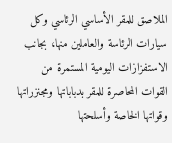الملاصق للمقر الأساسي الرئاسي وكل سيارات الرئاسة والعاملين منها، بجانب الاستفزازات اليومية المستمرة من القوات المحاصرة للمقر بدباباتها ومجنزراتها وقواتها الخاصة وأسلحتها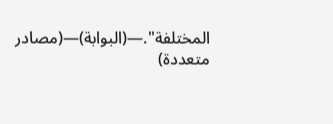المختلفة".—(البوابة)—(مصادر متعددة)